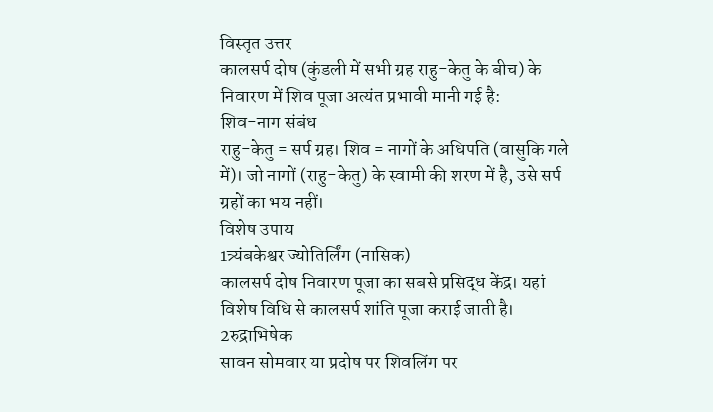विस्तृत उत्तर
कालसर्प दोष (कुंडली में सभी ग्रह राहु-केतु के बीच) के निवारण में शिव पूजा अत्यंत प्रभावी मानी गई है:
शिव-नाग संबंध
राहु-केतु = सर्प ग्रह। शिव = नागों के अधिपति (वासुकि गले में)। जो नागों (राहु-केतु) के स्वामी की शरण में है, उसे सर्प ग्रहों का भय नहीं।
विशेष उपाय
1त्र्यंबकेश्वर ज्योतिर्लिंग (नासिक)
कालसर्प दोष निवारण पूजा का सबसे प्रसिद्ध केंद्र। यहां विशेष विधि से कालसर्प शांति पूजा कराई जाती है।
2रुद्राभिषेक
सावन सोमवार या प्रदोष पर शिवलिंग पर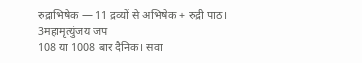रुद्राभिषेक — 11 द्रव्यों से अभिषेक + रुद्री पाठ।
3महामृत्युंजय जप
108 या 1008 बार दैनिक। सवा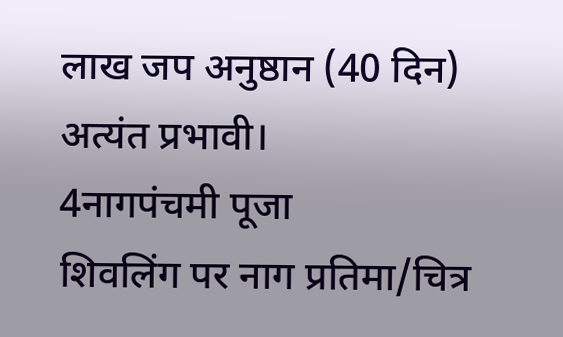लाख जप अनुष्ठान (40 दिन) अत्यंत प्रभावी।
4नागपंचमी पूजा
शिवलिंग पर नाग प्रतिमा/चित्र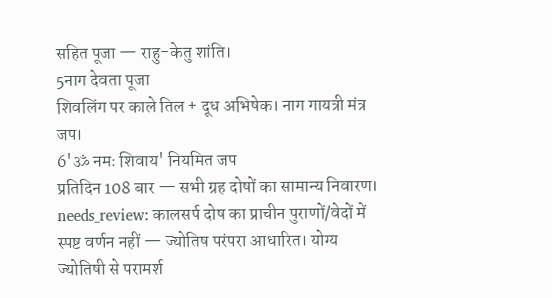सहित पूजा — राहु-केतु शांति।
5नाग देवता पूजा
शिवलिंग पर काले तिल + दूध अभिषेक। नाग गायत्री मंत्र जप।
6'ॐ नमः शिवाय' नियमित जप
प्रतिदिन 108 बार — सभी ग्रह दोषों का सामान्य निवारण।
needs_review: कालसर्प दोष का प्राचीन पुराणों/वेदों में स्पष्ट वर्णन नहीं — ज्योतिष परंपरा आधारित। योग्य ज्योतिषी से परामर्श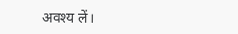अवश्य लें।